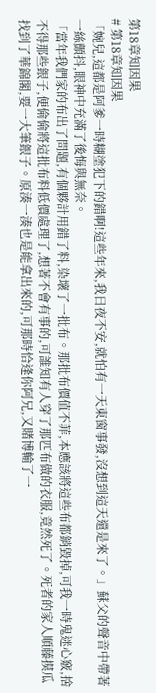第18章知因果
# 第18章知因果
「婉兒,這都是阿爹一時糊塗犯下的錯啊!這些年來,我日夜不安,就怕有一天東窗事發,沒想到這天還是來了。」蘇父的聲音中帶著一絲顫抖,眼神中充滿了後悔與無奈。
「當年我們家的布出了問題,有個夥計用錯了料,染壞了一批布。那批布價值不菲,本應該將這些布都銷毀掉,可我一時鬼迷心竅,捨不得那些銀子,便偷偷將這批布料低價處理了,想著不會有事的,可誰知有人穿了那匹布做的衣服,竟然死了。死者的家人順藤摸瓜找到了華錦閣,要一大筆銀子。原湊一湊也是能拿出來的,可那時恰逢你阿兄,又賭博輸了一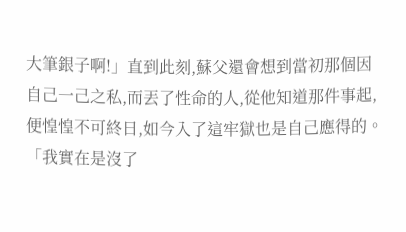大筆銀子啊!」直到此刻,蘇父還會想到當初那個因自己一己之私,而丟了性命的人,從他知道那件事起,便惶惶不可終日,如今入了這牢獄也是自己應得的。
「我實在是沒了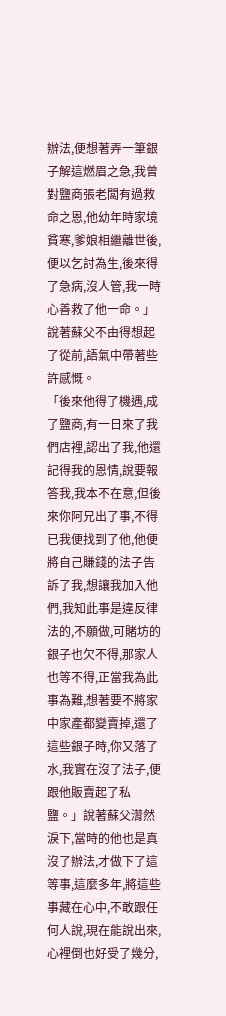辦法,便想著弄一筆銀子解這燃眉之急,我曾對鹽商張老闆有過救命之恩,他幼年時家境貧寒,爹娘相繼離世後,便以乞討為生,後來得了急病,沒人管,我一時心善救了他一命。」說著蘇父不由得想起了從前,語氣中帶著些許感慨。
「後來他得了機遇,成了鹽商,有一日來了我們店裡,認出了我,他還記得我的恩情,說要報答我,我本不在意,但後來你阿兄出了事,不得已我便找到了他,他便將自己賺錢的法子告訴了我,想讓我加入他們,我知此事是違反律法的,不願做,可賭坊的銀子也欠不得,那家人也等不得,正當我為此事為難,想著要不將家中家產都變賣掉,還了這些銀子時,你又落了水,我實在沒了法子,便跟他販賣起了私鹽。」說著蘇父潸然淚下,當時的他也是真沒了辦法,才做下了這等事,這麼多年,將這些事藏在心中,不敢跟任何人說,現在能說出來,心裡倒也好受了幾分,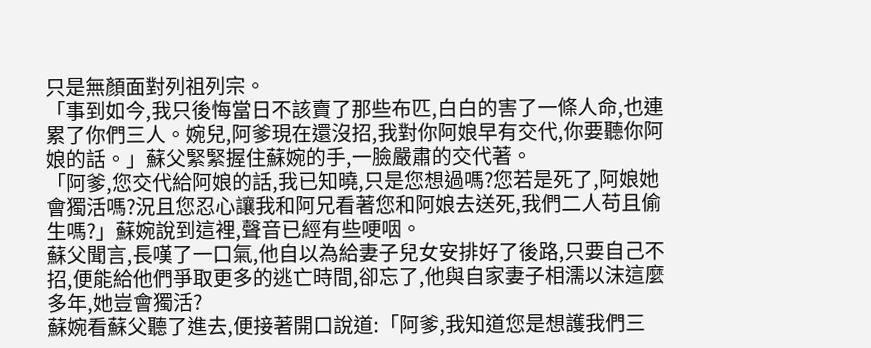只是無顏面對列祖列宗。
「事到如今,我只後悔當日不該賣了那些布匹,白白的害了一條人命,也連累了你們三人。婉兒,阿爹現在還沒招,我對你阿娘早有交代,你要聽你阿娘的話。」蘇父緊緊握住蘇婉的手,一臉嚴肅的交代著。
「阿爹,您交代給阿娘的話,我已知曉,只是您想過嗎?您若是死了,阿娘她會獨活嗎?況且您忍心讓我和阿兄看著您和阿娘去送死,我們二人苟且偷生嗎?」蘇婉說到這裡,聲音已經有些哽咽。
蘇父聞言,長嘆了一口氣,他自以為給妻子兒女安排好了後路,只要自己不招,便能給他們爭取更多的逃亡時間,卻忘了,他與自家妻子相濡以沫這麼多年,她豈會獨活?
蘇婉看蘇父聽了進去,便接著開口說道:「阿爹,我知道您是想護我們三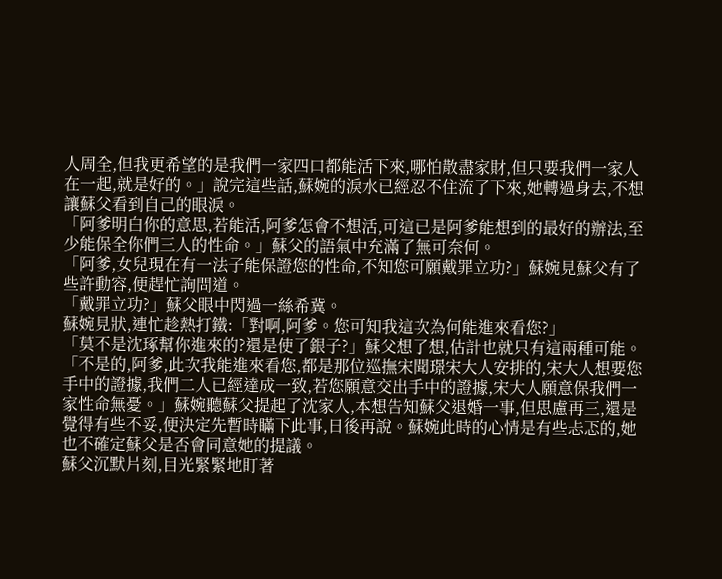人周全,但我更希望的是我們一家四口都能活下來,哪怕散盡家財,但只要我們一家人在一起,就是好的。」說完這些話,蘇婉的淚水已經忍不住流了下來,她轉過身去,不想讓蘇父看到自己的眼淚。
「阿爹明白你的意思,若能活,阿爹怎會不想活,可這已是阿爹能想到的最好的辦法,至少能保全你們三人的性命。」蘇父的語氣中充滿了無可奈何。
「阿爹,女兒現在有一法子能保證您的性命,不知您可願戴罪立功?」蘇婉見蘇父有了些許動容,便趕忙詢問道。
「戴罪立功?」蘇父眼中閃過一絲希冀。
蘇婉見狀,連忙趁熱打鐵:「對啊,阿爹。您可知我這次為何能進來看您?」
「莫不是沈琢幫你進來的?還是使了銀子?」蘇父想了想,估計也就只有這兩種可能。
「不是的,阿爹,此次我能進來看您,都是那位巡撫宋聞璟宋大人安排的,宋大人想要您手中的證據,我們二人已經達成一致,若您願意交出手中的證據,宋大人願意保我們一家性命無憂。」蘇婉聽蘇父提起了沈家人,本想告知蘇父退婚一事,但思慮再三,還是覺得有些不妥,便決定先暫時瞞下此事,日後再說。蘇婉此時的心情是有些忐忑的,她也不確定蘇父是否會同意她的提議。
蘇父沉默片刻,目光緊緊地盯著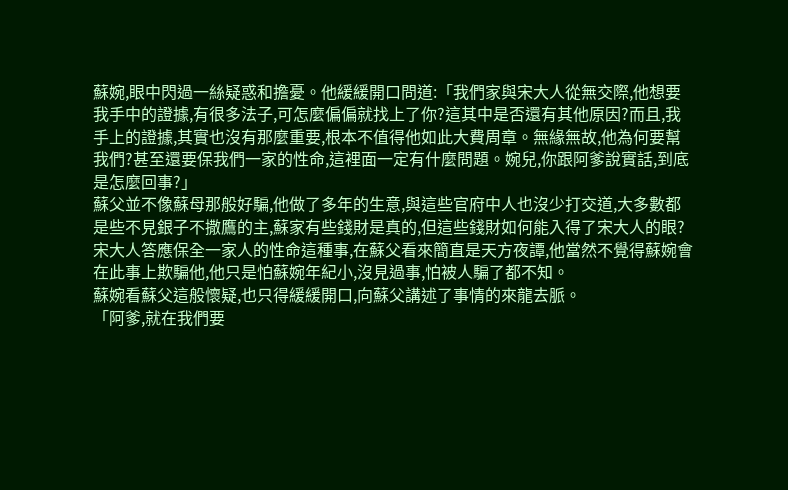蘇婉,眼中閃過一絲疑惑和擔憂。他緩緩開口問道:「我們家與宋大人從無交際,他想要我手中的證據,有很多法子,可怎麼偏偏就找上了你?這其中是否還有其他原因?而且,我手上的證據,其實也沒有那麼重要,根本不值得他如此大費周章。無緣無故,他為何要幫我們?甚至還要保我們一家的性命,這裡面一定有什麼問題。婉兒,你跟阿爹說實話,到底是怎麼回事?」
蘇父並不像蘇母那般好騙,他做了多年的生意,與這些官府中人也沒少打交道,大多數都是些不見銀子不撒鷹的主,蘇家有些錢財是真的,但這些錢財如何能入得了宋大人的眼?宋大人答應保全一家人的性命這種事,在蘇父看來簡直是天方夜譚,他當然不覺得蘇婉會在此事上欺騙他,他只是怕蘇婉年紀小,沒見過事,怕被人騙了都不知。
蘇婉看蘇父這般懷疑,也只得緩緩開口,向蘇父講述了事情的來龍去脈。
「阿爹,就在我們要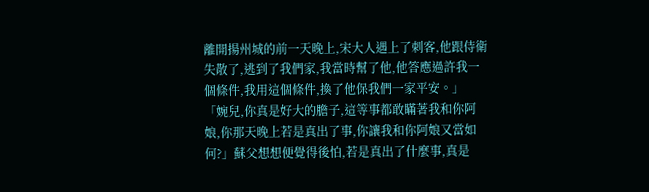離開揚州城的前一天晚上,宋大人遇上了刺客,他跟侍衛失散了,逃到了我們家,我當時幫了他,他答應過許我一個條件,我用這個條件,換了他保我們一家平安。」
「婉兒,你真是好大的膽子,這等事都敢瞞著我和你阿娘,你那天晚上若是真出了事,你讓我和你阿娘又當如何?」蘇父想想便覺得後怕,若是真出了什麼事,真是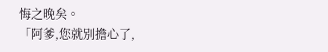悔之晚矣。
「阿爹,您就別擔心了,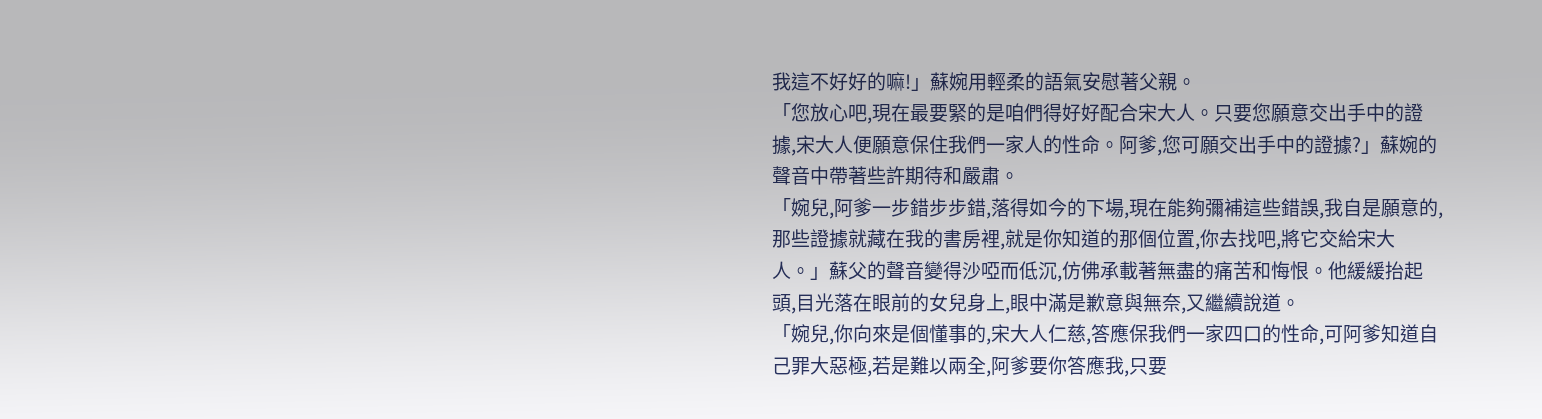我這不好好的嘛!」蘇婉用輕柔的語氣安慰著父親。
「您放心吧,現在最要緊的是咱們得好好配合宋大人。只要您願意交出手中的證據,宋大人便願意保住我們一家人的性命。阿爹,您可願交出手中的證據?」蘇婉的聲音中帶著些許期待和嚴肅。
「婉兒,阿爹一步錯步步錯,落得如今的下場,現在能夠彌補這些錯誤,我自是願意的,那些證據就藏在我的書房裡,就是你知道的那個位置,你去找吧,將它交給宋大人。」蘇父的聲音變得沙啞而低沉,仿佛承載著無盡的痛苦和悔恨。他緩緩抬起頭,目光落在眼前的女兒身上,眼中滿是歉意與無奈,又繼續說道。
「婉兒,你向來是個懂事的,宋大人仁慈,答應保我們一家四口的性命,可阿爹知道自己罪大惡極,若是難以兩全,阿爹要你答應我,只要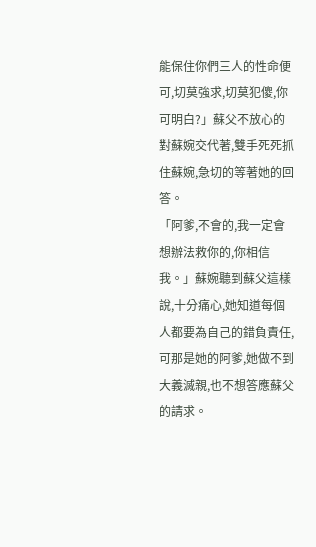能保住你們三人的性命便可,切莫強求,切莫犯傻,你可明白?」蘇父不放心的對蘇婉交代著,雙手死死抓住蘇婉,急切的等著她的回答。
「阿爹,不會的,我一定會想辦法救你的,你相信我。」蘇婉聽到蘇父這樣說,十分痛心,她知道每個人都要為自己的錯負責任,可那是她的阿爹,她做不到大義滅親,也不想答應蘇父的請求。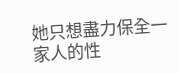她只想盡力保全一家人的性